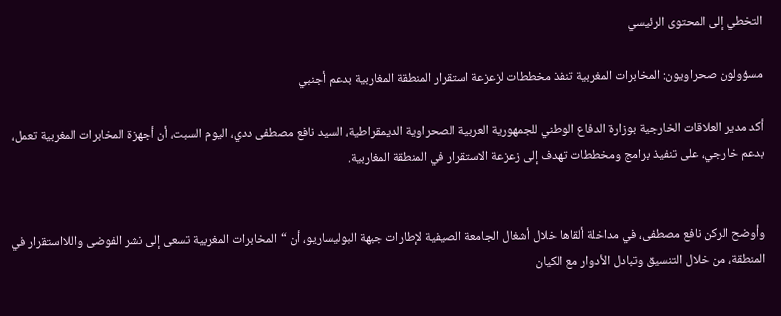التخطي إلى المحتوى الرئيسي

مسؤولون صحراويون: المخابرات المغربية تنفذ مخططات لزعزعة استقرار المنطقة المغاربية بدعم أجنبي

أكد مدير العلاقات الخارجية بوزارة الدفاع الوطني للجمهورية العربية الصحراوية الديمقراطية، السيد نافع مصطفى ددي، اليوم السبت، أن أجهزة المخابرات المغربية تعمل، بدعم خارجي، على تنفيذ برامج ومخططات تهدف إلى زعزعة الاستقرار في المنطقة المغاربية.


وأوضح الركن نافع مصطفى، في مداخلة ألقاها خلال أشغال الجامعة الصيفية لإطارات جبهة البوليساريو، أن “المخابرات المغربية تسعى إلى نشر الفوضى واللااستقرار في المنطقة، من خلال التنسيق وتبادل الأدوار مع الكيان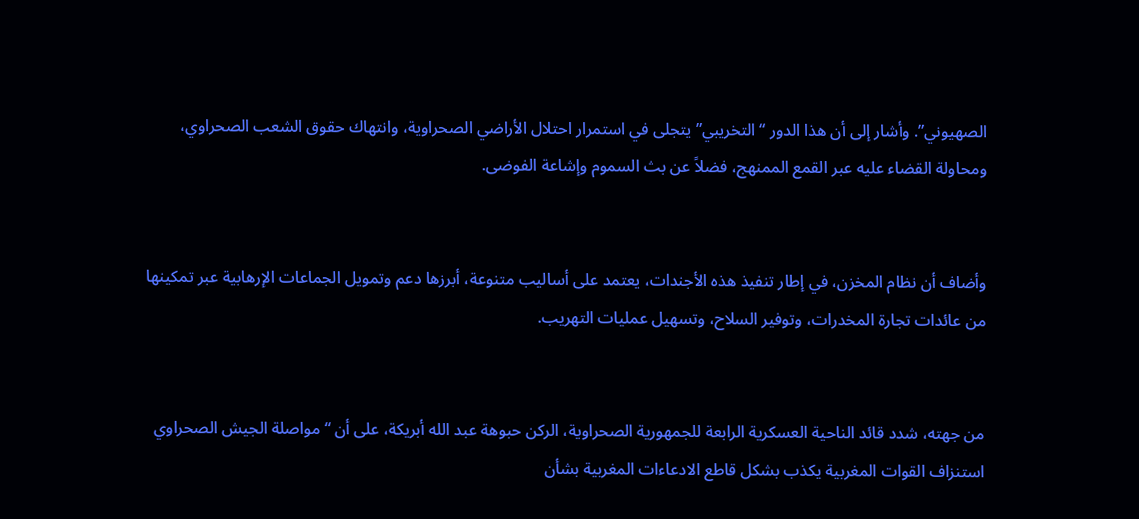الصهيوني”. وأشار إلى أن هذا الدور “التخريبي” يتجلى في استمرار احتلال الأراضي الصحراوية، وانتهاك حقوق الشعب الصحراوي، ومحاولة القضاء عليه عبر القمع الممنهج، فضلاً عن بث السموم وإشاعة الفوضى.


وأضاف أن نظام المخزن، في إطار تنفيذ هذه الأجندات، يعتمد على أساليب متنوعة، أبرزها دعم وتمويل الجماعات الإرهابية عبر تمكينها من عائدات تجارة المخدرات، وتوفير السلاح، وتسهيل عمليات التهريب.


من جهته، شدد قائد الناحية العسكرية الرابعة للجمهورية الصحراوية، الركن حبوهة عبد الله أبريكة، على أن “مواصلة الجيش الصحراوي استنزاف القوات المغربية يكذب بشكل قاطع الادعاءات المغربية بشأن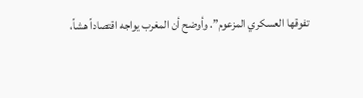تفوقها العسكري المزعوم”. وأوضح أن المغرب يواجه اقتصاداً هشاً،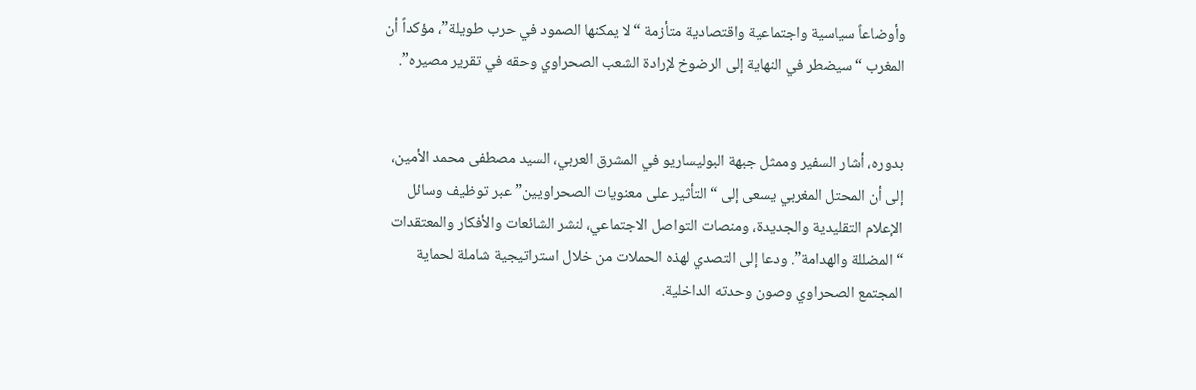وأوضاعاً سياسية واجتماعية واقتصادية متأزمة “لا يمكنها الصمود في حرب طويلة”، مؤكداً أن المغرب “سيضطر في النهاية إلى الرضوخ لإرادة الشعب الصحراوي وحقه في تقرير مصيره”.


بدوره، أشار السفير وممثل جبهة البوليساريو في المشرق العربي، السيد مصطفى محمد الأمين، إلى أن المحتل المغربي يسعى إلى “التأثير على معنويات الصحراويين” عبر توظيف وسائل الإعلام التقليدية والجديدة، ومنصات التواصل الاجتماعي، لنشر الشائعات والأفكار والمعتقدات “المضللة والهدامة”. ودعا إلى التصدي لهذه الحملات من خلال استراتيجية شاملة لحماية المجتمع الصحراوي وصون وحدته الداخلية.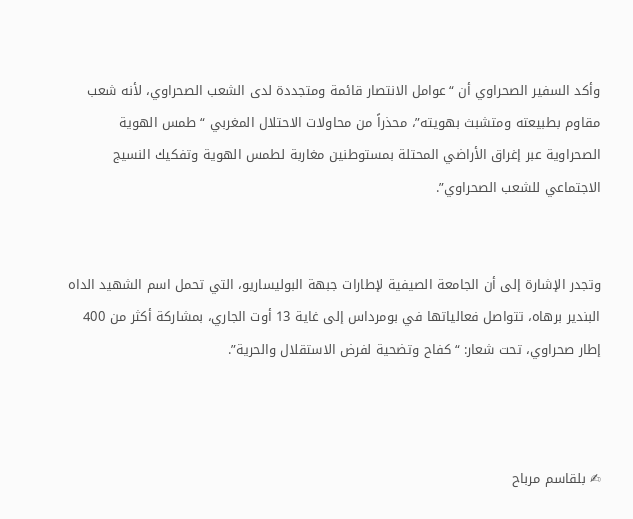وأكد السفير الصحراوي أن “عوامل الانتصار قائمة ومتجددة لدى الشعب الصحراوي، لأنه شعب مقاوم بطبيعته ومتشبث بهويته”، محذراً من محاولات الاحتلال المغربي “طمس الهوية الصحراوية عبر إغراق الأراضي المحتلة بمستوطنين مغاربة لطمس الهوية وتفكيك النسيج الاجتماعي للشعب الصحراوي”.


وتجدر الإشارة إلى أن الجامعة الصيفية لإطارات جبهة البوليساريو، التي تحمل اسم الشهيد الداه البندير برهاه، تتواصل فعالياتها في بومرداس إلى غاية 13 أوت الجاري، بمشاركة أكثر من 400 إطار صحراوي، تحت شعار: “كفاح وتضحية لفرض الاستقلال والحرية”.



✍ بلقاسم مرباح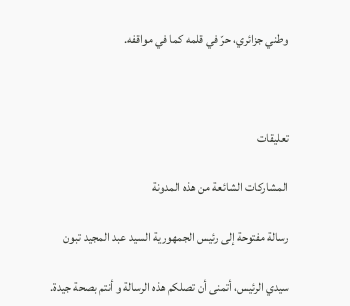وطني جزائري، حرّ في قلمه كما في مواقفه.



تعليقات

المشاركات الشائعة من هذه المدونة

رسالة مفتوحة إلى رئيس الجمهورية السيد عبد المجيد تبون

سيدي الرئيس، أتمنى أن تصلكم هذه الرسالة و أنتم بصحة جيدة.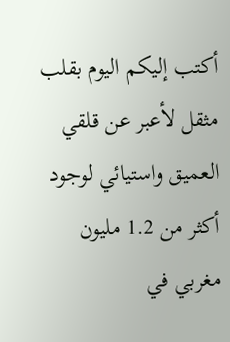أكتب إليكم اليوم بقلب مثقل لأعبر عن قلقي العميق واستيائي لوجود أكثر من 1.2 مليون مغربي في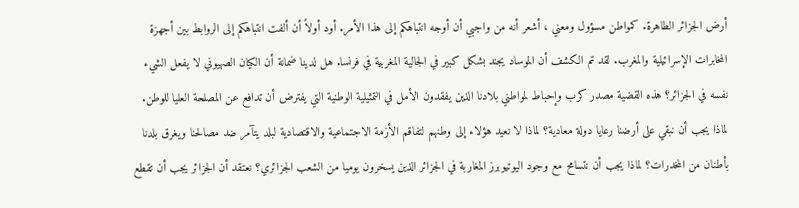أرض الجزائر الطاهرة. كمواطن مسؤول ومعني ، أشعر أنه من واجبي أن أوجه انتباهكم إلى هذا الأمر. أود أولاً أن ألفت انتباهكم إلى الروابط بين أجهزة المخابرات الإسرائيلية والمغرب. لقد تم الكشف أن الموساد يجند بشكل كبير في الجالية المغربية في فرنسا. هل لدينا ضمانة أن الكيان الصهيوني لا يفعل الشيء نفسه في الجزائر؟ هذه القضية مصدر كرب وإحباط لمواطني بلادنا الذين يفقدون الأمل في التمثيلية الوطنية التي يفترض أن تدافع عن المصلحة العليا للوطن. لماذا يجب أن نبقي على أرضنا رعايا دولة معادية؟ لماذا لا نعيد هؤلاء إلى وطنهم لتفاقم الأزمة الاجتماعية والاقتصادية لبلد يتآمر ضد مصالحنا ويغرق بلدنا بأطنان من المخدرات؟ لماذا يجب أن نتسامح مع وجود اليوتيوبرز المغاربة في الجزائر الذين يسخرون يوميا من الشعب الجزائري؟ نعتقد أن الجزائر يجب أن تقطع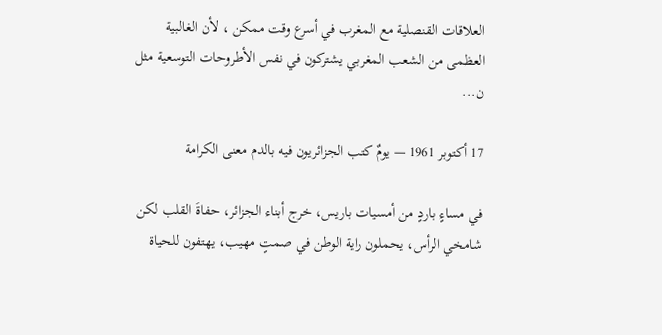العلاقات القنصلية مع المغرب في أسرع وقت ممكن ، لأن الغالبية العظمى من الشعب المغربي يشتركون في نفس الأطروحات التوسعية مثل ن...

17 أكتوبر 1961 — يومٌ كتب الجزائريون فيه بالدم معنى الكرامة

في مساءٍ باردٍ من أمسيات باريس، خرج أبناء الجزائر، حفاةَ القلب لكن شامخي الرأس، يحملون راية الوطن في صمتٍ مهيب، يهتفون للحياة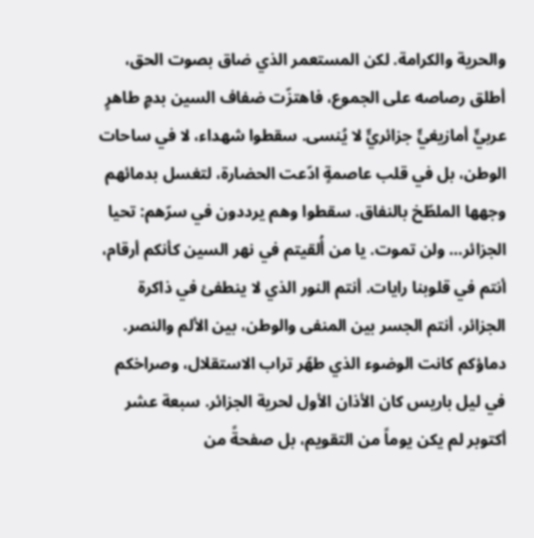والحرية والكرامة. لكن المستعمر الذي ضاق بصوت الحق، أطلق رصاصه على الجموع، فاهتزّت ضفاف السين بدمٍ طاهرٍ عربيٍّ أمازيغيٍّ جزائريٍّ لا يُنسى. سقطوا شهداء، لا في ساحات الوطن، بل في قلب عاصمةٍ ادّعت الحضارة، لتغسل بدمائهم وجهها الملطّخ بالنفاق. سقطوا وهم يرددون في سرّهم: تحيا الجزائر… ولن تموت. يا من أُلقيتم في نهر السين كأنكم أرقام، أنتم في قلوبنا رايات. أنتم النور الذي لا ينطفئ في ذاكرة الجزائر، أنتم الجسر بين المنفى والوطن، بين الألم والنصر. دماؤكم كانت الوضوء الذي طهّر تراب الاستقلال، وصراخكم في ليل باريس كان الأذان الأول لحرية الجزائر. سبعة عشر أكتوبر لم يكن يوماً من التقويم، بل صفحةً من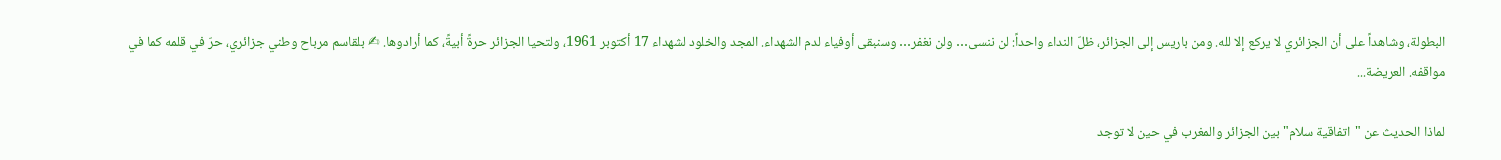البطولة، وشاهداً على أن الجزائري لا يركع إلا لله. ومن باريس إلى الجزائر، ظلّ النداء واحداً: لن ننسى… ولن نغفر… وسنبقى أوفياء لدم الشهداء. المجد والخلود لشهداء 17 أكتوبر 1961، ولتحيا الجزائر حرةً أبيةً، كما أرادوها. ✍ بلقاسم مرباح وطني جزائري، حرّ في قلمه كما في مواقفه. العريضة...

لماذا الحديث عن "اتفاقية سلام" بين الجزائر والمغرب في حين لا توجد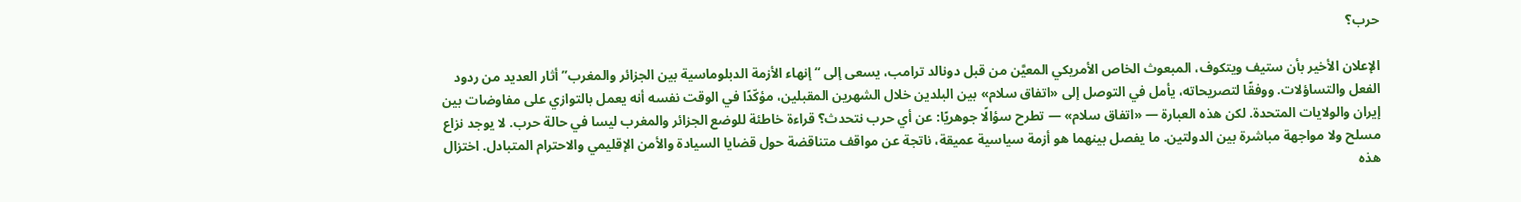حرب؟

الإعلان الأخير بأن ستيف ويتكوف، المبعوث الخاص الأمريكي المعيَّن من قبل دونالد ترامب، يسعى إلى “إنهاء الأزمة الدبلوماسية بين الجزائر والمغرب” أثار العديد من ردود الفعل والتساؤلات. ووفقًا لتصريحاته، يأمل في التوصل إلى «اتفاق سلام» بين البلدين خلال الشهرين المقبلين، مؤكّدًا في الوقت نفسه أنه يعمل بالتوازي على مفاوضات بين إيران والولايات المتحدة. لكن هذه العبارة — «اتفاق سلام» — تطرح سؤالًا جوهريًا: عن أي حرب نتحدث؟ قراءة خاطئة للوضع الجزائر والمغرب ليسا في حالة حرب. لا يوجد نزاع مسلح ولا مواجهة مباشرة بين الدولتين. ما يفصل بينهما هو أزمة سياسية عميقة، ناتجة عن مواقف متناقضة حول قضايا السيادة والأمن الإقليمي والاحترام المتبادل. اختزال هذه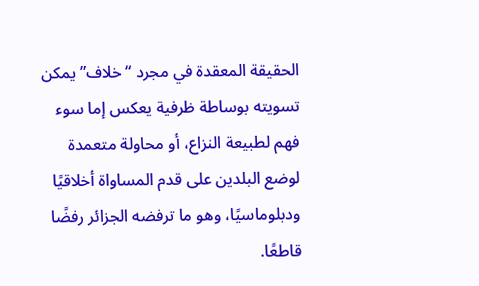الحقيقة المعقدة في مجرد “خلاف” يمكن تسويته بوساطة ظرفية يعكس إما سوء فهم لطبيعة النزاع، أو محاولة متعمدة لوضع البلدين على قدم المساواة أخلاقيًا ودبلوماسيًا، وهو ما ترفضه الجزائر رفضًا قاطعًا.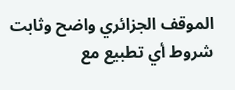الموقف الجزائري واضح وثابت شروط أي تطبيع مع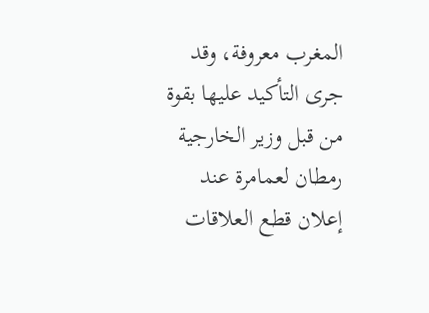المغرب معروفة، وقد جرى التأكيد عليها بقوة من قبل وزير الخارجية رمطان لعمامرة عند إعلان قطع العلاقات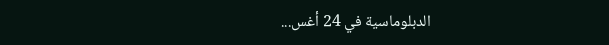الدبلوماسية في 24 أغس...